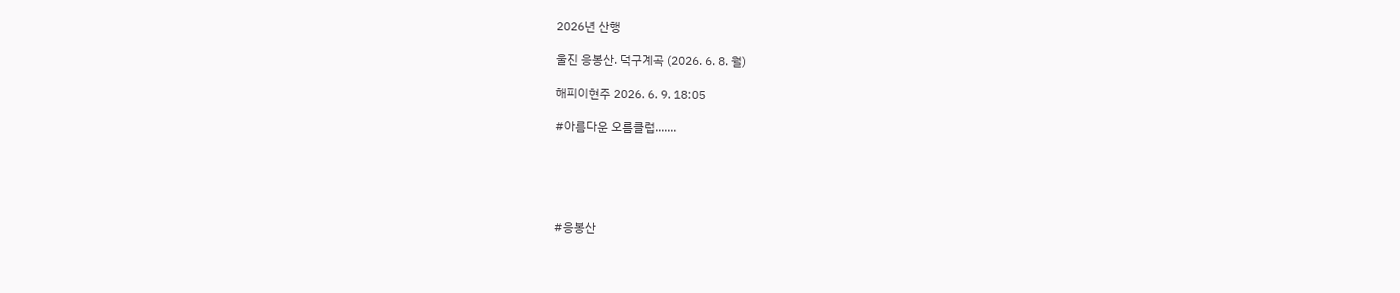2026년 산행

울진 응봉산. 덕구계곡 (2026. 6. 8. 월)

해피이현주 2026. 6. 9. 18:05

#아름다운 오름클럽.......





#응봉산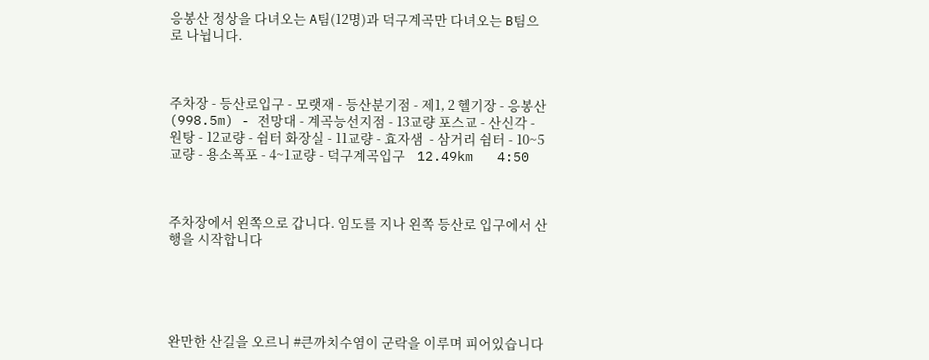응봉산 정상을 다녀오는 A팀(12명)과 덕구계곡만 다녀오는 B팀으로 나뉩니다.



주차장 - 등산로입구 - 모랫재 - 등산분기점 - 제1, 2 헬기장 - 응봉산(998.5m) - 전망대 - 계곡능선지점 - 13교량 포스교 - 산신각 - 원탕 - 12교량 - 쉼터 화장실 - 11교량 - 효자샘  - 삼거리 쉼터 - 10~5교량 - 용소폭포 - 4~1교량 - 덕구계곡입구    12.49km   4:50



주차장에서 왼쪽으로 갑니다. 임도를 지나 왼쪽 등산로 입구에서 산행을 시작합니다





완만한 산길을 오르니 #큰까치수염이 군락을 이루며 피어있습니다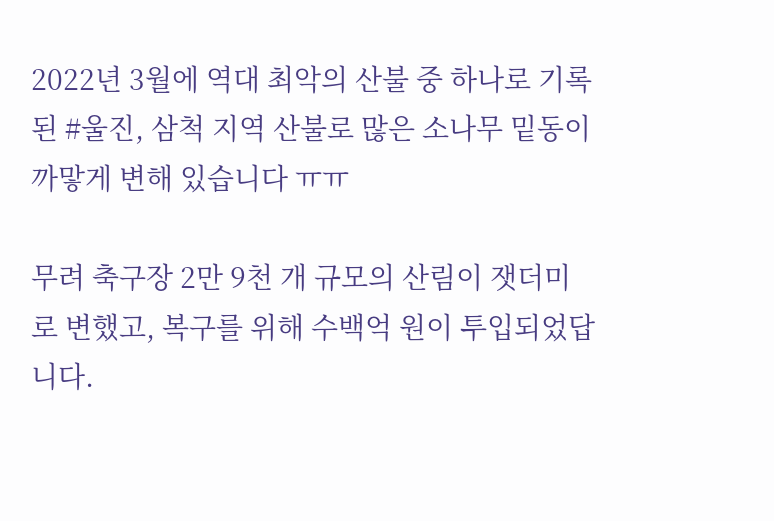2022년 3월에 역대 최악의 산불 중 하나로 기록된 #울진, 삼척 지역 산불로 많은 소나무 밑동이 까맣게 변해 있습니다 ㅠㅠ

무려 축구장 2만 9천 개 규모의 산림이 잿더미로 변했고, 복구를 위해 수백억 원이 투입되었답니다.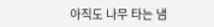아직도 나무 타는 냄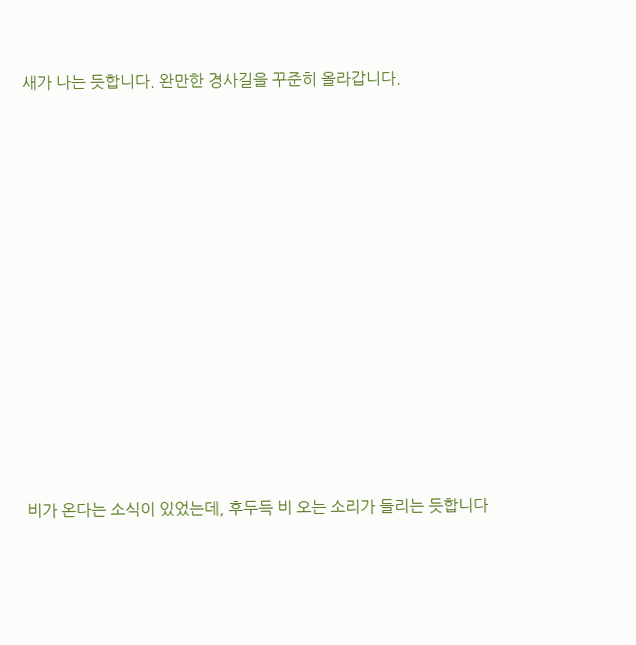새가 나는 듯합니다. 완만한 경사길을 꾸준히 올라갑니다.

















비가 온다는 소식이 있었는데, 후두득 비 오는 소리가 들리는 듯합니다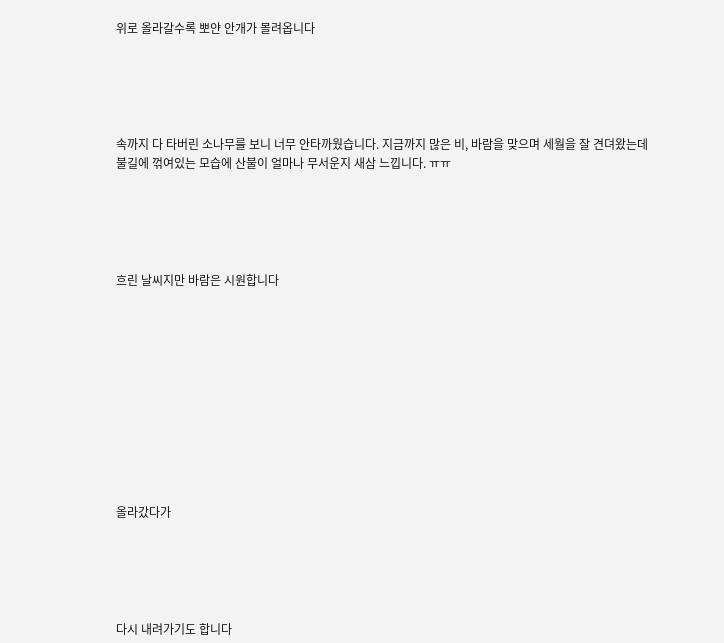위로 올라갈수록 뽀얀 안개가 몰려옵니다





속까지 다 타버린 소나무를 보니 너무 안타까웠습니다. 지금까지 많은 비, 바람을 맞으며 세월을 잘 견뎌왔는데 불길에 꺾여있는 모습에 산불이 얼마나 무서운지 새삼 느낍니다. ㅠㅠ





흐린 날씨지만 바람은 시원합니다











올라갔다가





다시 내려가기도 합니다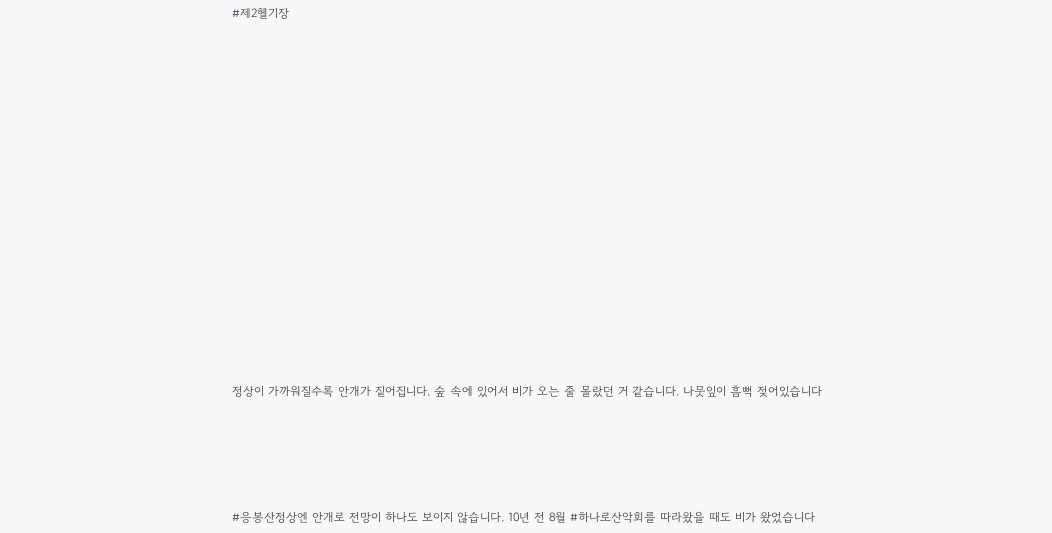#제2헬기장

















정상이 가까워질수록 안개가 짙어집니다. 숲 속에 있어서 비가 오는 줄 몰랐던 거 같습니다. 나뭇잎이 흠뻑 젖어있습니다





#응봉산정상엔 안개로 전망이 하나도 보이지 않습니다. 10년 전 8월 #하나로산악회를 따라왔을 때도 비가 왔었습니다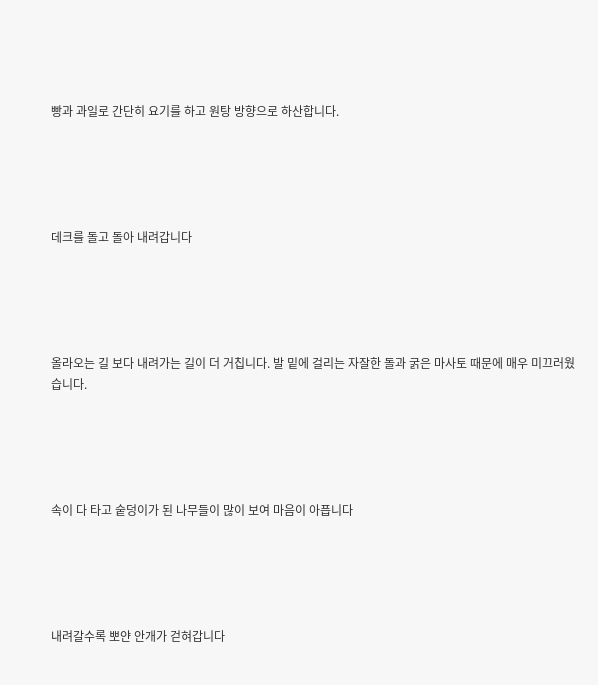빵과 과일로 간단히 요기를 하고 원탕 방향으로 하산합니다.





데크를 돌고 돌아 내려갑니다





올라오는 길 보다 내려가는 길이 더 거칩니다. 발 밑에 걸리는 자잘한 돌과 굵은 마사토 때문에 매우 미끄러웠습니다.





속이 다 타고 숱덩이가 된 나무들이 많이 보여 마음이 아픕니다





내려갈수록 뽀얀 안개가 걷혀갑니다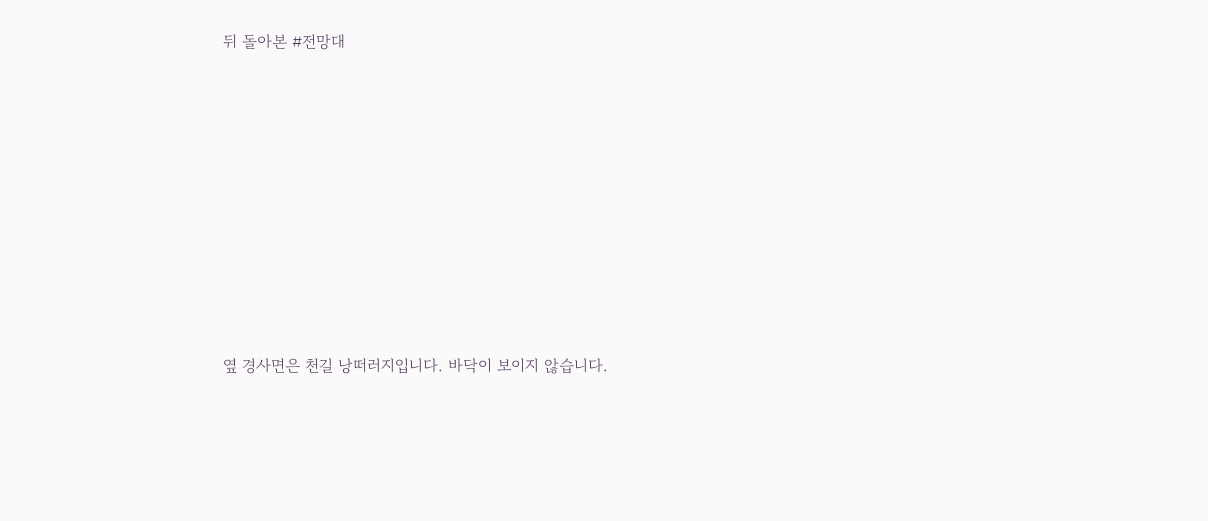뒤 돌아본 #전망대

















옆 경사면은 천길 낭떠러지입니다. 바닥이 보이지 않습니다.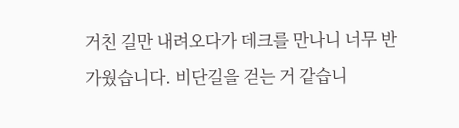거친 길만 내려오다가 데크를 만나니 너무 반가웠습니다. 비단길을 걷는 거 같습니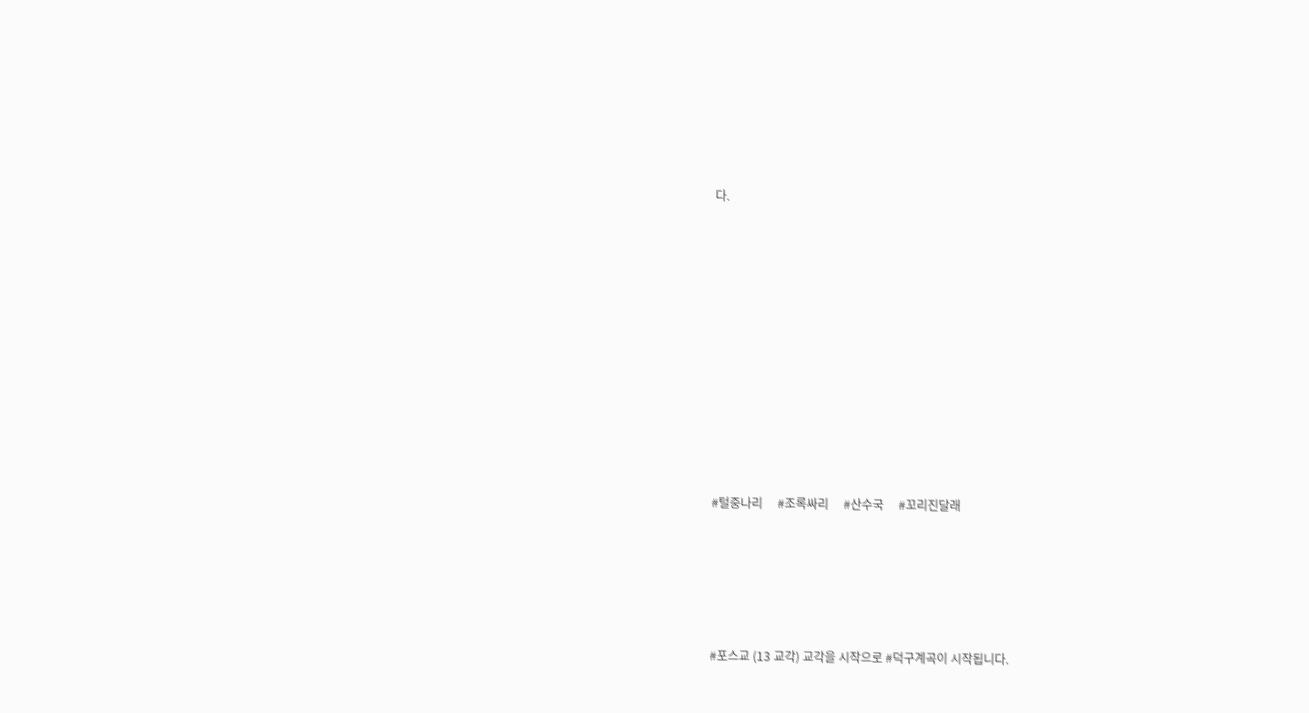다.











#털중나리     #조록싸리     #산수국     #꼬리진달래





#포스교 (13 교각) 교각을 시작으로 #덕구계곡이 시작됩니다.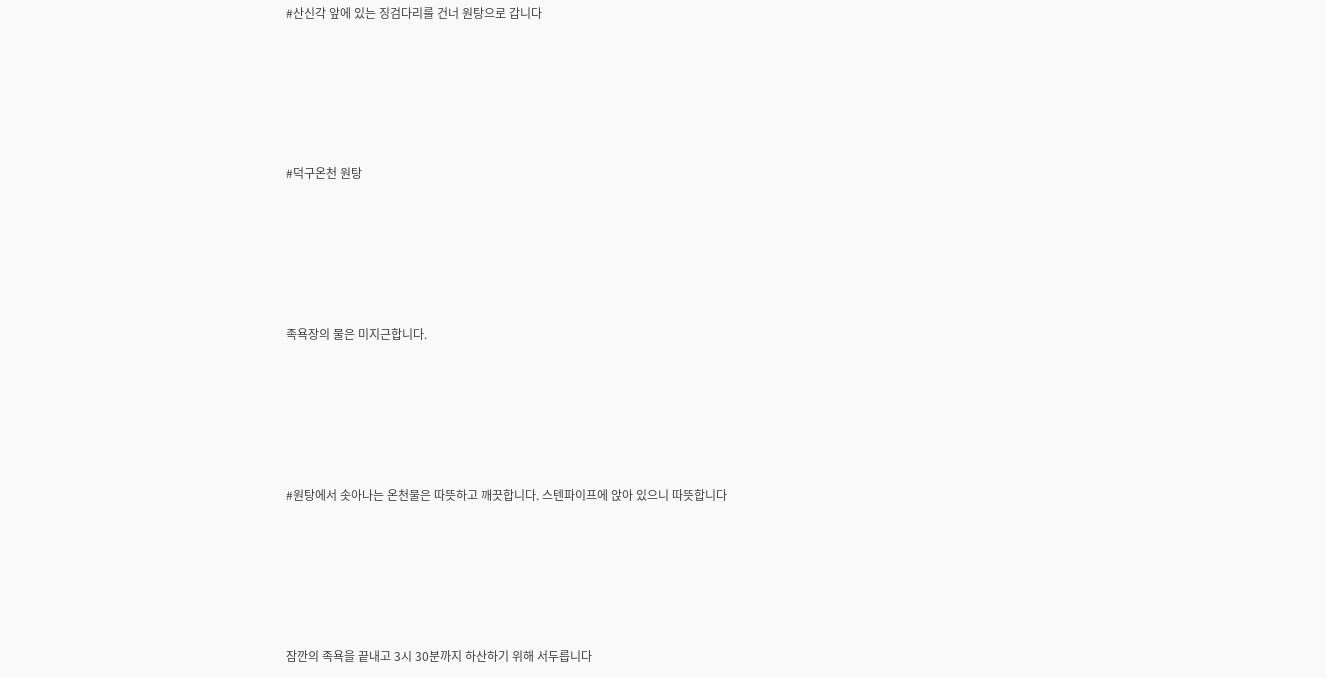#산신각 앞에 있는 징검다리를 건너 원탕으로 갑니다





#덕구온천 원탕





족욕장의 물은 미지근합니다.





#원탕에서 솟아나는 온천물은 따뜻하고 깨끗합니다. 스텐파이프에 앉아 있으니 따뜻합니다





잠깐의 족욕을 끝내고 3시 30분까지 하산하기 위해 서두릅니다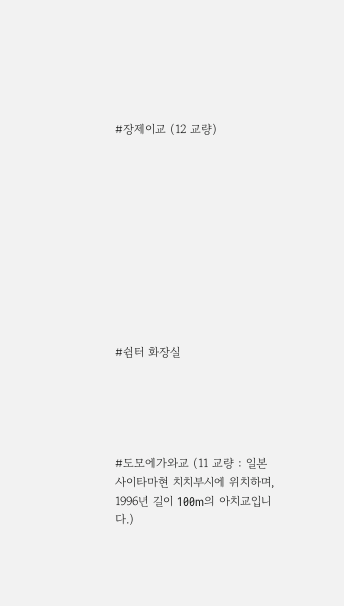#장제이교 (12 교량)











#쉼터 화장실





#도모에가와교 (11 교량 : 일본 사이타마현 치치부시에 위치하며, 1996년 길이 100m의 아치교입니다.)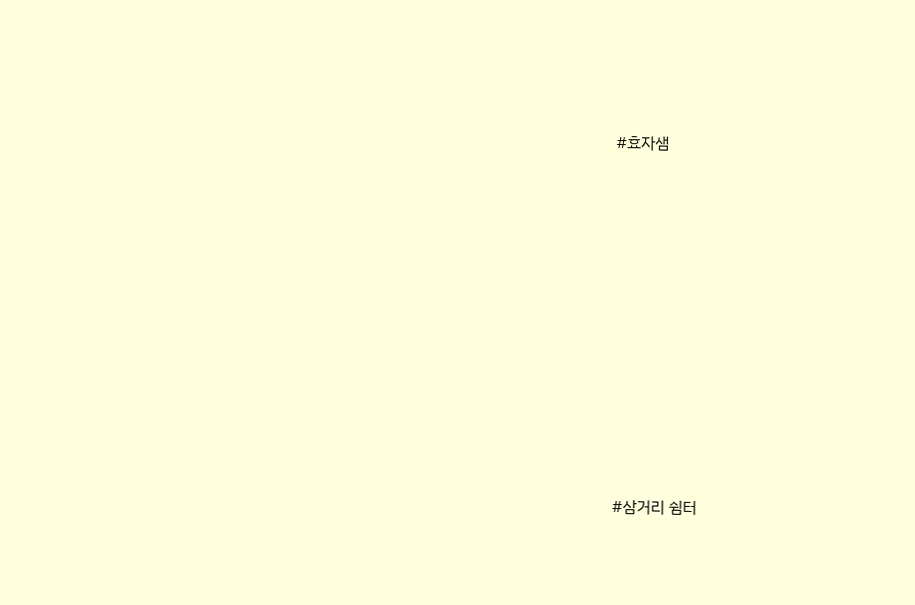#효자샘











#삼거리 쉼터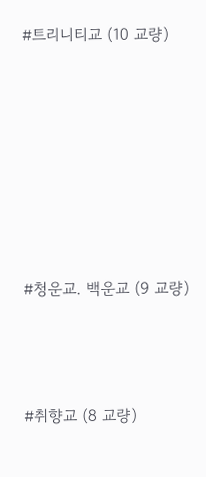#트리니티교 (10 교량)











#청운교. 백운교 (9 교량)





#취향교 (8 교량)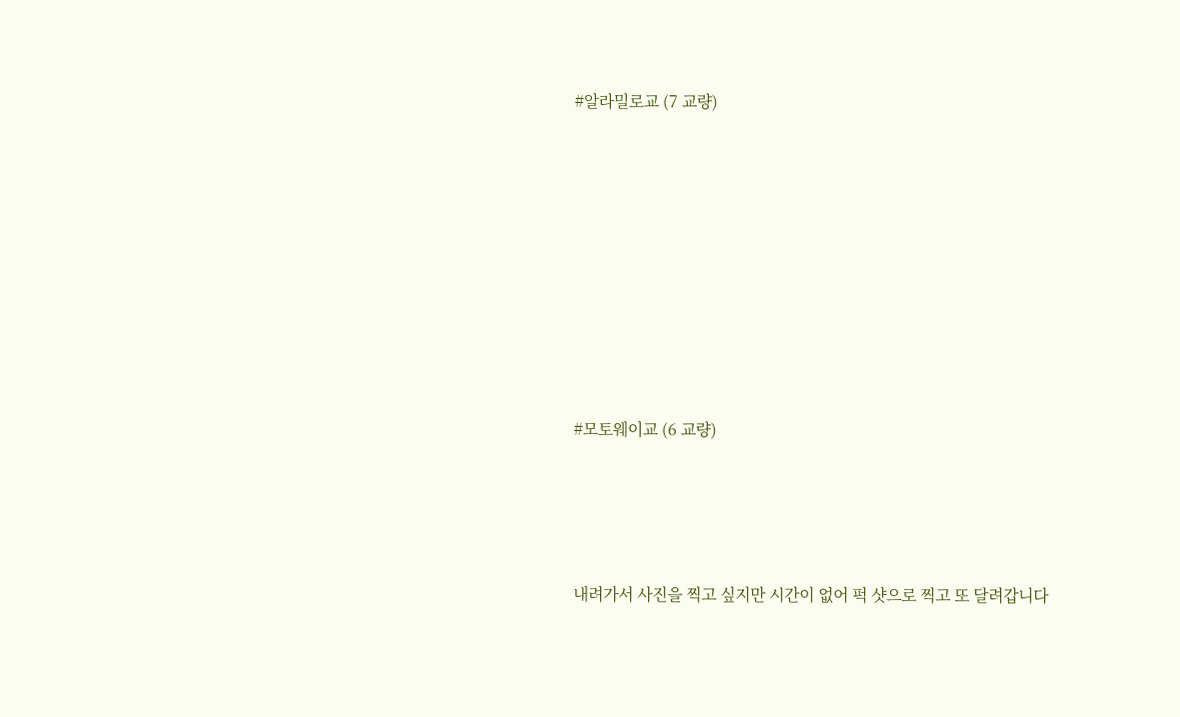#알라밀로교 (7 교량)











#모토웨이교 (6 교량)





내려가서 사진을 찍고 싶지만 시간이 없어 퍽 샷으로 찍고 또 달려갑니다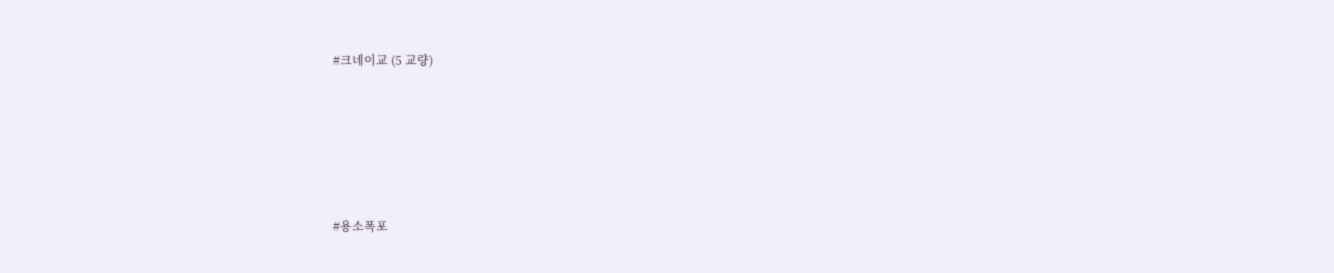#크네이교 (5 교량)





#용소폭포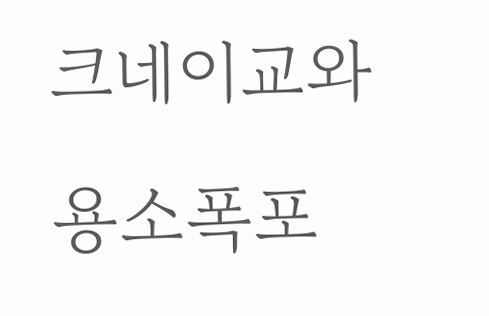크네이교와 용소폭포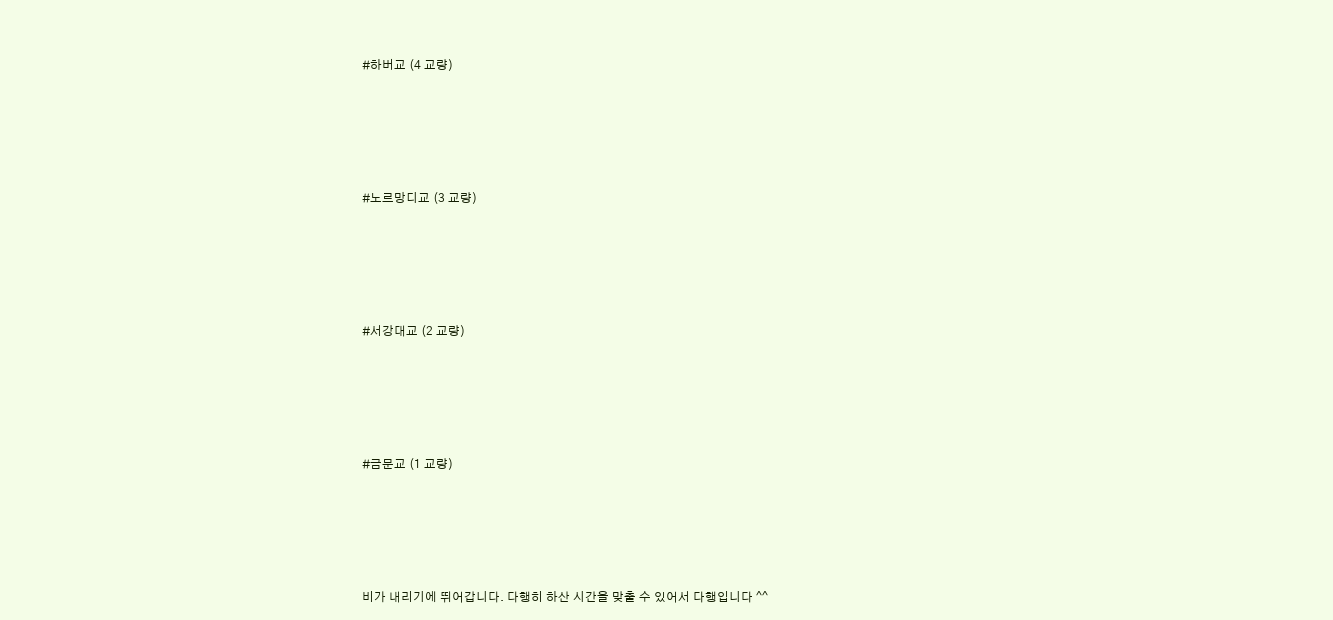#하버교 (4 교량)





#노르망디교 (3 교량)





#서강대교 (2 교량)





#금문교 (1 교량)





비가 내리기에 뛰어갑니다. 다행히 하산 시간을 맞출 수 있어서 다행입니다 ^^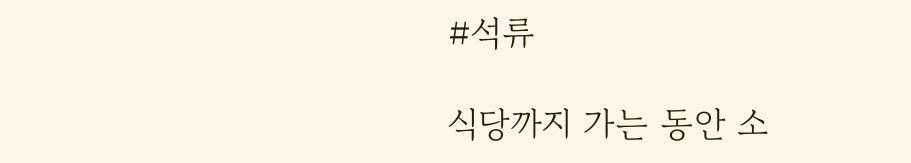#석류

식당까지 가는 동안 소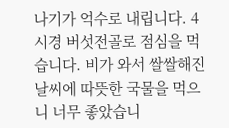나기가 억수로 내립니다. 4시경 버섯전골로 점심을 먹습니다. 비가 와서 쌀쌀해진 날씨에 따뜻한 국물을 먹으니 너무 좋았습니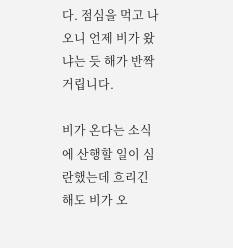다. 점심을 먹고 나오니 언제 비가 왔냐는 듯 해가 반짝거립니다.

비가 온다는 소식에 산행할 일이 심란했는데 흐리긴 해도 비가 오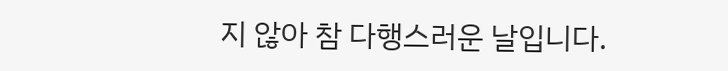지 않아 참 다행스러운 날입니다.